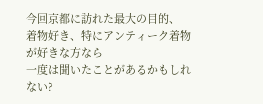今回京都に訪れた最大の目的、
着物好き、特にアンティーク着物が好きな方なら
一度は聞いたことがあるかもしれない?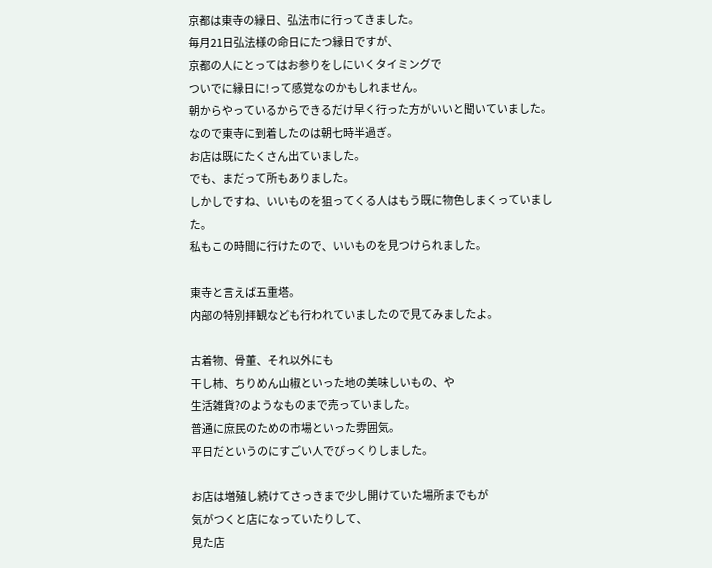京都は東寺の縁日、弘法市に行ってきました。
毎月21日弘法様の命日にたつ縁日ですが、
京都の人にとってはお参りをしにいくタイミングで
ついでに縁日に!って感覚なのかもしれません。
朝からやっているからできるだけ早く行った方がいいと聞いていました。
なので東寺に到着したのは朝七時半過ぎ。
お店は既にたくさん出ていました。
でも、まだって所もありました。
しかしですね、いいものを狙ってくる人はもう既に物色しまくっていました。
私もこの時間に行けたので、いいものを見つけられました。

東寺と言えば五重塔。
内部の特別拝観なども行われていましたので見てみましたよ。

古着物、骨董、それ以外にも
干し柿、ちりめん山椒といった地の美味しいもの、や
生活雑貨?のようなものまで売っていました。
普通に庶民のための市場といった雰囲気。
平日だというのにすごい人でびっくりしました。

お店は増殖し続けてさっきまで少し開けていた場所までもが
気がつくと店になっていたりして、
見た店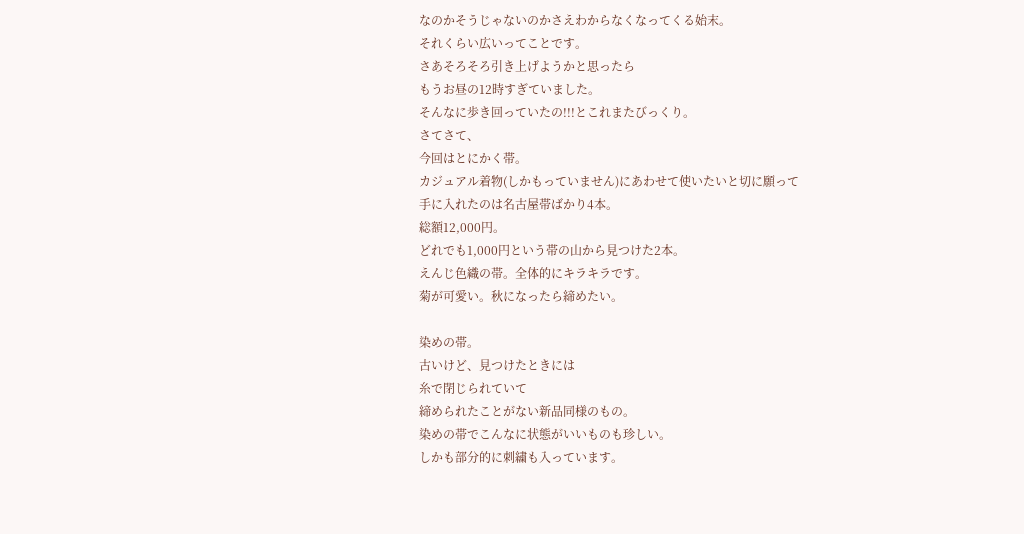なのかそうじゃないのかさえわからなくなってくる始末。
それくらい広いってことです。
さあそろそろ引き上げようかと思ったら
もうお昼の12時すぎていました。
そんなに歩き回っていたの!!!とこれまたびっくり。
さてさて、
今回はとにかく帯。
カジュアル着物(しかもっていません)にあわせて使いたいと切に願って
手に入れたのは名古屋帯ばかり4本。
総額12,000円。
どれでも1,000円という帯の山から見つけた2本。
えんじ色織の帯。全体的にキラキラです。
菊が可愛い。秋になったら締めたい。

染めの帯。
古いけど、見つけたときには
糸で閉じられていて
締められたことがない新品同様のもの。
染めの帯でこんなに状態がいいものも珍しい。
しかも部分的に刺繍も入っています。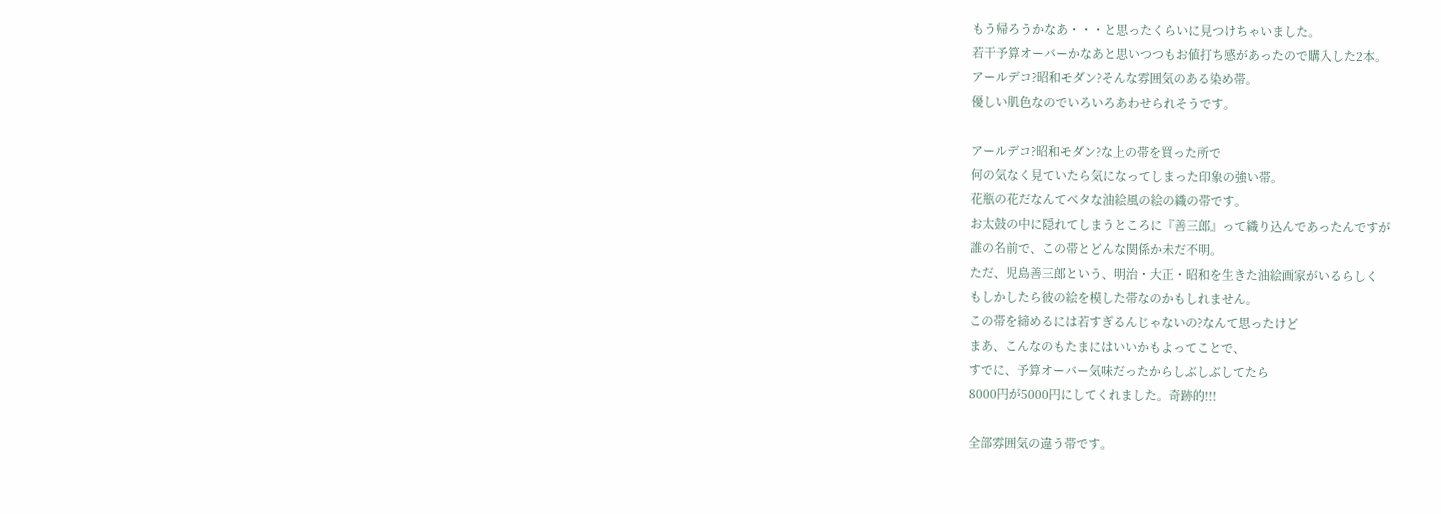もう帰ろうかなあ・・・と思ったくらいに見つけちゃいました。
若干予算オーバーかなあと思いつつもお値打ち感があったので購入した2本。
アールデコ?昭和モダン?そんな雰囲気のある染め帯。
優しい肌色なのでいろいろあわせられそうです。

アールデコ?昭和モダン?な上の帯を買った所で
何の気なく見ていたら気になってしまった印象の強い帯。
花瓶の花だなんてベタな油絵風の絵の織の帯です。
お太鼓の中に隠れてしまうところに『善三郎』って織り込んであったんですが
誰の名前で、この帯とどんな関係か未だ不明。
ただ、児島善三郎という、明治・大正・昭和を生きた油絵画家がいるらしく
もしかしたら彼の絵を模した帯なのかもしれません。
この帯を締めるには若すぎるんじゃないの?なんて思ったけど
まあ、こんなのもたまにはいいかもよってことで、
すでに、予算オーバー気味だったからしぶしぶしてたら
8000円が5000円にしてくれました。奇跡的!!!

全部雰囲気の違う帯です。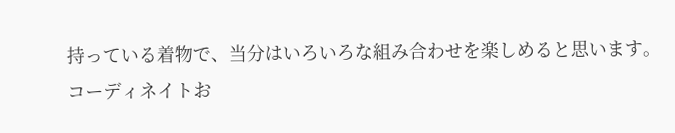持っている着物で、当分はいろいろな組み合わせを楽しめると思います。
コーディネイトお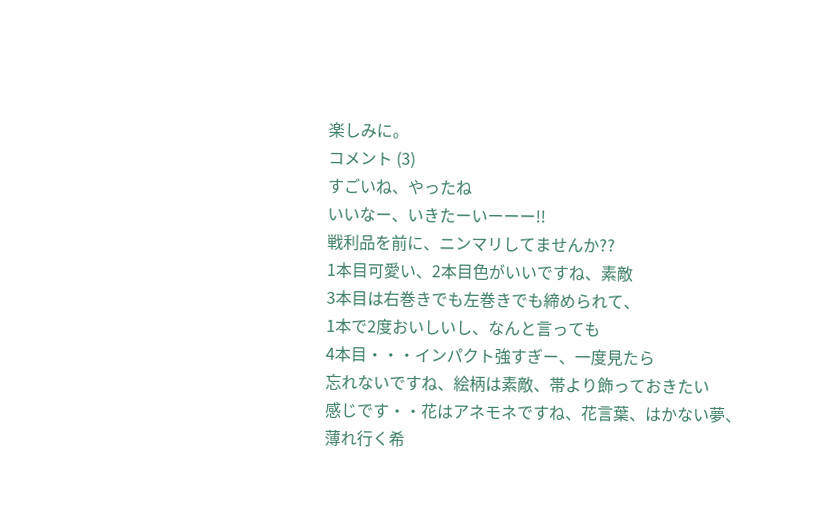楽しみに。
コメント (3)
すごいね、やったね
いいなー、いきたーいーーー!!
戦利品を前に、ニンマリしてませんか??
1本目可愛い、2本目色がいいですね、素敵
3本目は右巻きでも左巻きでも締められて、
1本で2度おいしいし、なんと言っても
4本目・・・インパクト強すぎー、一度見たら
忘れないですね、絵柄は素敵、帯より飾っておきたい
感じです・・花はアネモネですね、花言葉、はかない夢、
薄れ行く希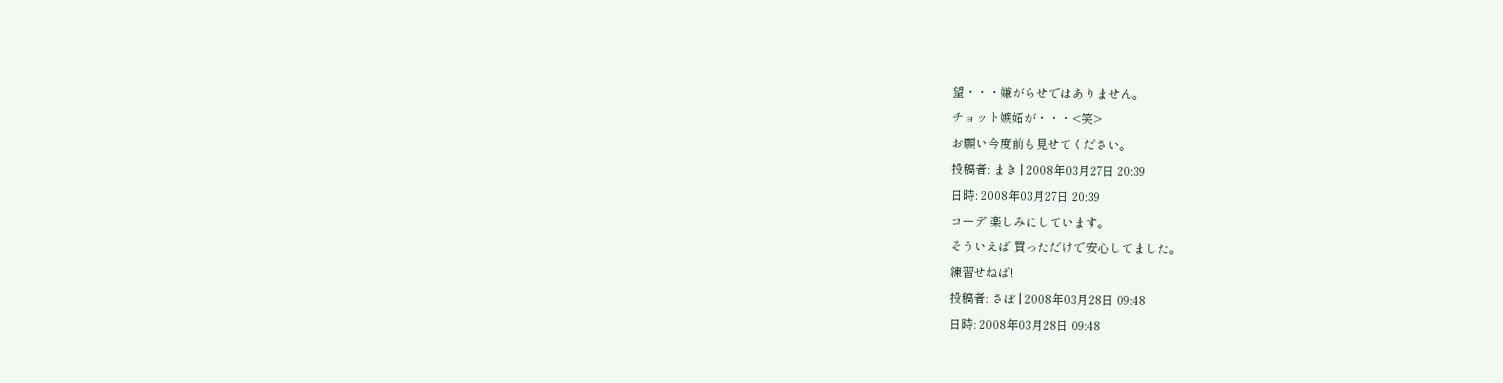望・・・嫌がらせではありません。
チョット嫉妬が・・・<笑>
お願い今度前も見せてください。
投稿者: まき | 2008年03月27日 20:39
日時: 2008年03月27日 20:39
コーデ 楽しみにしています。
そういえば 買っただけで安心してました。
練習せねば!
投稿者: さぼ | 2008年03月28日 09:48
日時: 2008年03月28日 09:48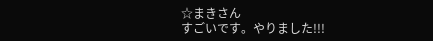☆まきさん
すごいです。やりました!!!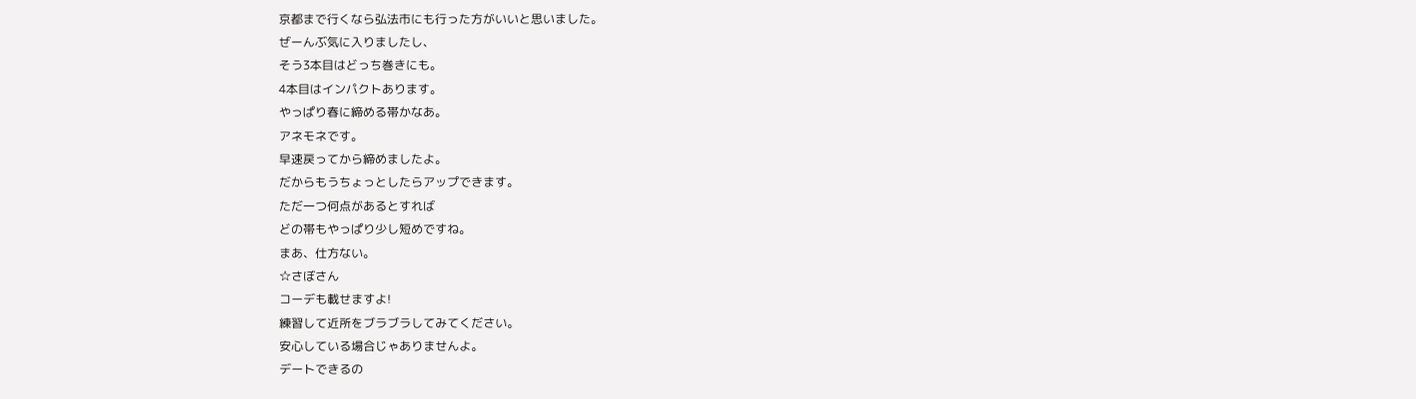京都まで行くなら弘法市にも行った方がいいと思いました。
ぜーんぶ気に入りましたし、
そう3本目はどっち巻きにも。
4本目はインパクトあります。
やっぱり春に締める帯かなあ。
アネモネです。
早速戻ってから締めましたよ。
だからもうちょっとしたらアップできます。
ただ一つ何点があるとすれば
どの帯もやっぱり少し短めですね。
まあ、仕方ない。
☆さぼさん
コーデも載せますよ!
練習して近所をブラブラしてみてください。
安心している場合じゃありませんよ。
デートできるの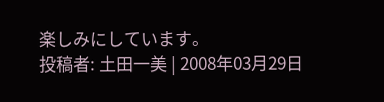楽しみにしています。
投稿者: 土田一美 | 2008年03月29日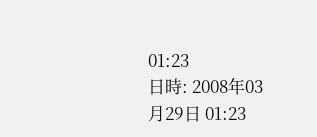01:23
日時: 2008年03月29日 01:23